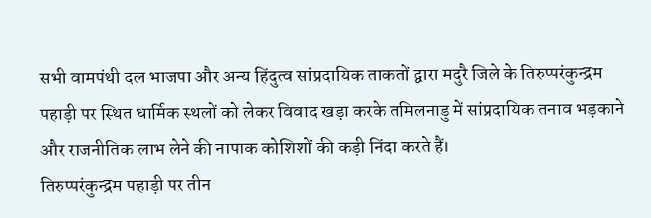सभी वामपंथी दल भाजपा और अन्य हिंदुत्व सांप्रदायिक ताकतों द्वारा मदुरै जिले के तिरुप्परंकुन्द्रम पहाड़ी पर स्थित धार्मिक स्थलों को लेकर विवाद खड़ा करके तमिलनाडु में सांप्रदायिक तनाव भड़काने और राजनीतिक लाभ लेने की नापाक कोशिशों की कड़ी निंदा करते हैं।
तिरुप्परंकुन्द्रम पहाड़ी पर तीन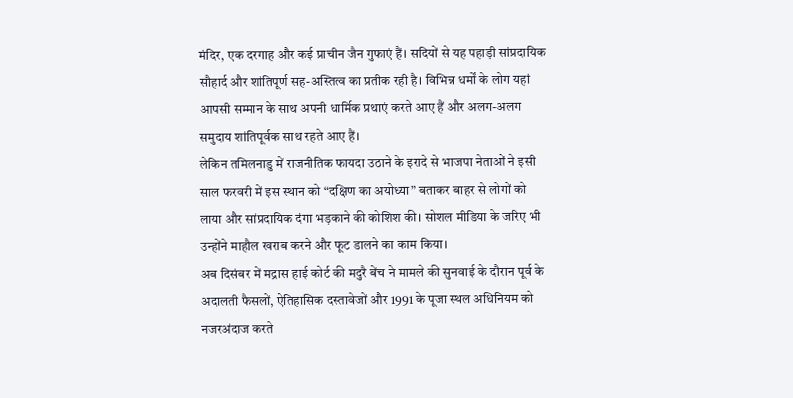मंदिर, एक दरगाह और कई प्राचीन जैन गुफाएं हैं। सदियों से यह पहाड़ी सांप्रदायिक सौहार्द और शांतिपूर्ण सह-अस्तित्व का प्रतीक रही है। विभिन्न धर्मों के लोग यहां आपसी सम्मान के साथ अपनी धार्मिक प्रथाएं करते आए हैं और अलग-अलग समुदाय शांतिपूर्वक साथ रहते आए हैं।
लेकिन तमिलनाडु में राजनीतिक फायदा उठाने के इरादे से भाजपा नेताओं ने इसी साल फरवरी में इस स्थान को “दक्षिण का अयोध्या” बताकर बाहर से लोगों को लाया और सांप्रदायिक दंगा भड़काने की कोशिश की। सोशल मीडिया के जरिए भी उन्होंने माहौल खराब करने और फूट डालने का काम किया।
अब दिसंबर में मद्रास हाई कोर्ट की मदुरै बेंच ने मामले की सुनवाई के दौरान पूर्व के अदालती फैसलों, ऐतिहासिक दस्तावेजों और 1991 के पूजा स्थल अधिनियम को नजरअंदाज करते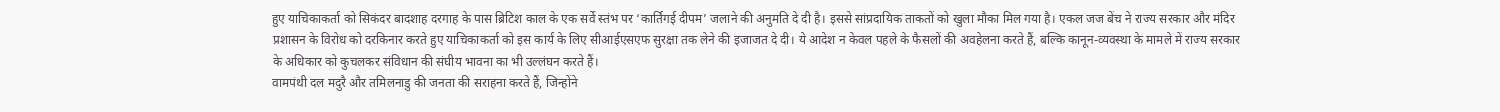हुए याचिकाकर्ता को सिकंदर बादशाह दरगाह के पास ब्रिटिश काल के एक सर्वे स्तंभ पर ‘कार्तिगई दीपम’ जलाने की अनुमति दे दी है। इससे सांप्रदायिक ताकतों को खुला मौका मिल गया है। एकल जज बेंच ने राज्य सरकार और मंदिर प्रशासन के विरोध को दरकिनार करते हुए याचिकाकर्ता को इस कार्य के लिए सीआईएसएफ सुरक्षा तक लेने की इजाजत दे दी। ये आदेश न केवल पहले के फैसलों की अवहेलना करते हैं, बल्कि कानून-व्यवस्था के मामले में राज्य सरकार के अधिकार को कुचलकर संविधान की संघीय भावना का भी उल्लंघन करते हैं।
वामपंथी दल मदुरै और तमिलनाडु की जनता की सराहना करते हैं, जिन्होंने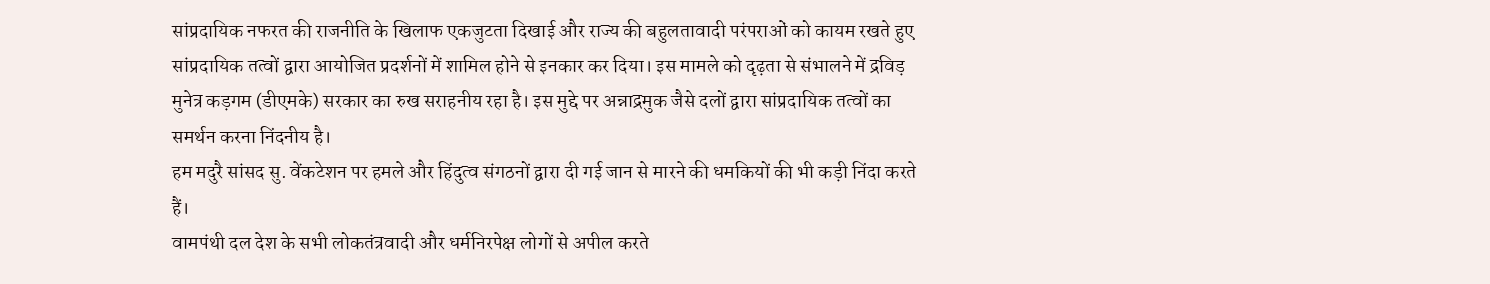सांप्रदायिक नफरत की राजनीति के खिलाफ एकजुटता दिखाई और राज्य की बहुलतावादी परंपराओं को कायम रखते हुए सांप्रदायिक तत्वों द्वारा आयोजित प्रदर्शनों में शामिल होने से इनकार कर दिया। इस मामले को दृढ़ता से संभालने में द्रविड़ मुनेत्र कड़गम (डीएमके) सरकार का रुख सराहनीय रहा है। इस मुद्दे पर अन्नाद्रमुक जैसे दलों द्वारा सांप्रदायिक तत्वों का समर्थन करना निंदनीय है।
हम मदुरै सांसद सु. वेंकटेशन पर हमले और हिंदुत्व संगठनों द्वारा दी गई जान से मारने की धमकियों की भी कड़ी निंदा करते हैं।
वामपंथी दल देश के सभी लोकतंत्रवादी और धर्मनिरपेक्ष लोगों से अपील करते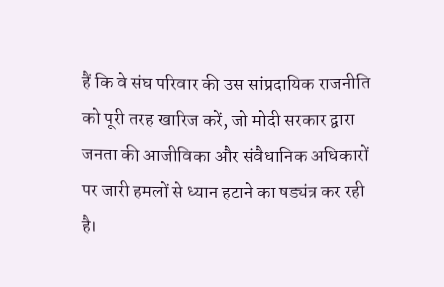हैं कि वे संघ परिवार की उस सांप्रदायिक राजनीति को पूरी तरह खारिज करें, जो मोदी सरकार द्वारा जनता की आजीविका और संवैधानिक अधिकारों पर जारी हमलों से ध्यान हटाने का षड्यंत्र कर रही है।